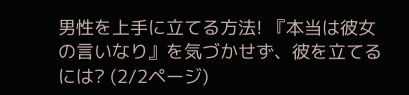男性を上手に立てる方法! 『本当は彼女の言いなり』を気づかせず、彼を立てるには? (2/2ページ)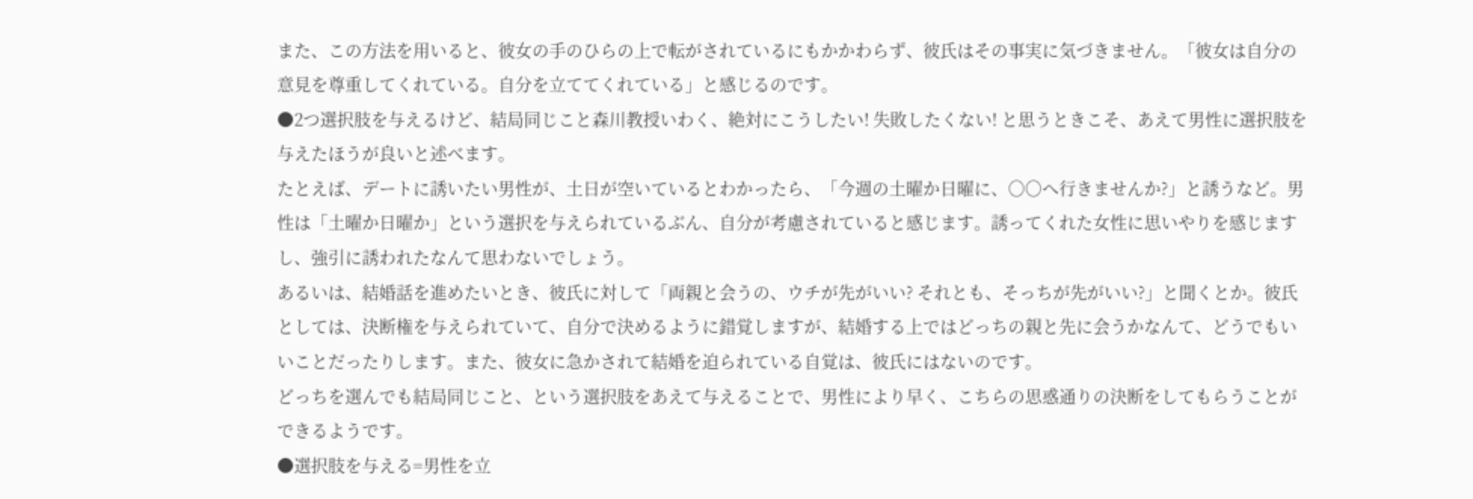また、この方法を用いると、彼女の手のひらの上で転がされているにもかかわらず、彼氏はその事実に気づきません。「彼女は自分の意見を尊重してくれている。自分を立ててくれている」と感じるのです。
●2つ選択肢を与えるけど、結局同じこと森川教授いわく、絶対にこうしたい! 失敗したくない! と思うときこそ、あえて男性に選択肢を与えたほうが良いと述べます。
たとえば、デートに誘いたい男性が、土日が空いているとわかったら、「今週の土曜か日曜に、○○へ行きませんか?」と誘うなど。男性は「土曜か日曜か」という選択を与えられているぶん、自分が考慮されていると感じます。誘ってくれた女性に思いやりを感じますし、強引に誘われたなんて思わないでしょう。
あるいは、結婚話を進めたいとき、彼氏に対して「両親と会うの、ウチが先がいい? それとも、そっちが先がいい?」と聞くとか。彼氏としては、決断権を与えられていて、自分で決めるように錯覚しますが、結婚する上ではどっちの親と先に会うかなんて、どうでもいいことだったりします。また、彼女に急かされて結婚を迫られている自覚は、彼氏にはないのです。
どっちを選んでも結局同じこと、という選択肢をあえて与えることで、男性により早く、こちらの思惑通りの決断をしてもらうことができるようです。
●選択肢を与える=男性を立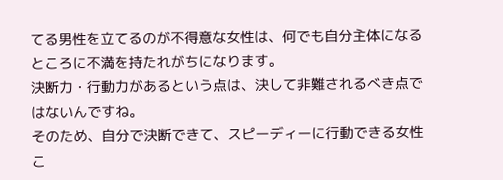てる男性を立てるのが不得意な女性は、何でも自分主体になるところに不満を持たれがちになります。
決断力・行動力があるという点は、決して非難されるべき点ではないんですね。
そのため、自分で決断できて、スピーディーに行動できる女性こ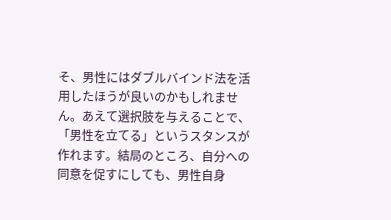そ、男性にはダブルバインド法を活用したほうが良いのかもしれません。あえて選択肢を与えることで、「男性を立てる」というスタンスが作れます。結局のところ、自分への同意を促すにしても、男性自身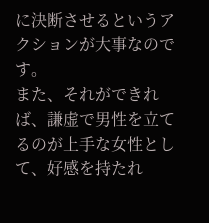に決断させるというアクションが大事なのです。
また、それができれば、謙虚で男性を立てるのが上手な女性として、好感を持たれ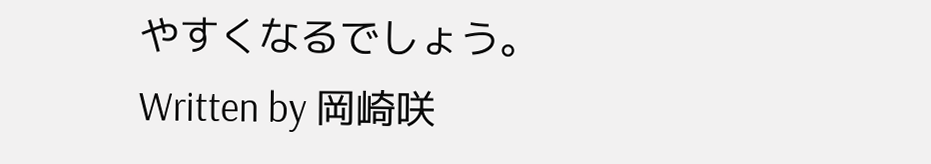やすくなるでしょう。
Written by 岡崎咲